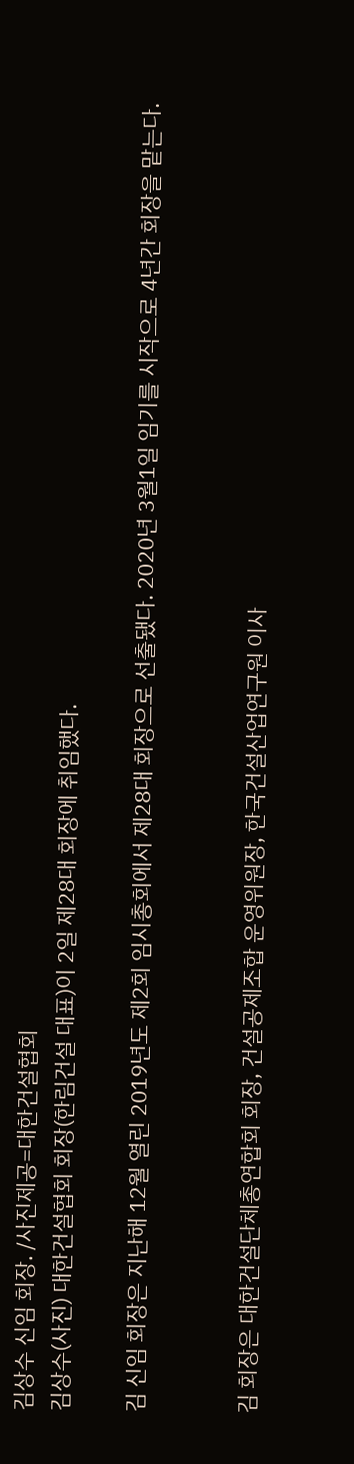김상수 신임 회장. /사진제공=대한건설협회
김상수(사진) 대한건설협회 회장(한림건설 대표)이 2일 제28대 회장에 취임했다.

김 신임 회장은 지난해 12월 열린 2019년도 제2회 임시총회에서 제28대 회장으로 선출됐다. 2020년 3월1일 임기를 시작으로 4년간 회장을 맡는다.


김 회장은 대한건설단체총연합회 회장, 건설공제조합 운영위원장, 한국건설산업연구원 이사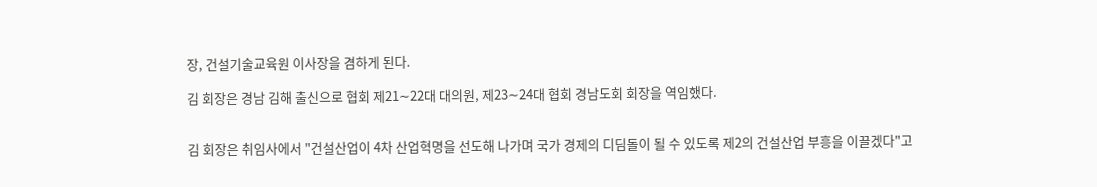장, 건설기술교육원 이사장을 겸하게 된다.

김 회장은 경남 김해 출신으로 협회 제21∼22대 대의원, 제23∼24대 협회 경남도회 회장을 역임했다.


김 회장은 취임사에서 "건설산업이 4차 산업혁명을 선도해 나가며 국가 경제의 디딤돌이 될 수 있도록 제2의 건설산업 부흥을 이끌겠다"고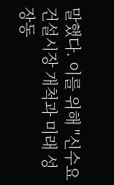말했다. 이를 위해 "신수요 건설시장 개척과 미래 성장동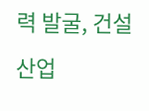력 발굴, 건설산업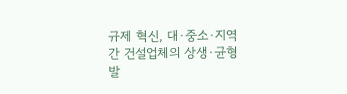규제 혁신, 대·중소·지역 간 건설업체의 상생·균형 발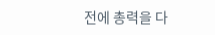전에 총력을 다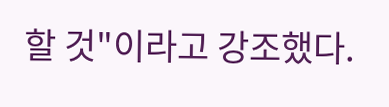할 것"이라고 강조했다.